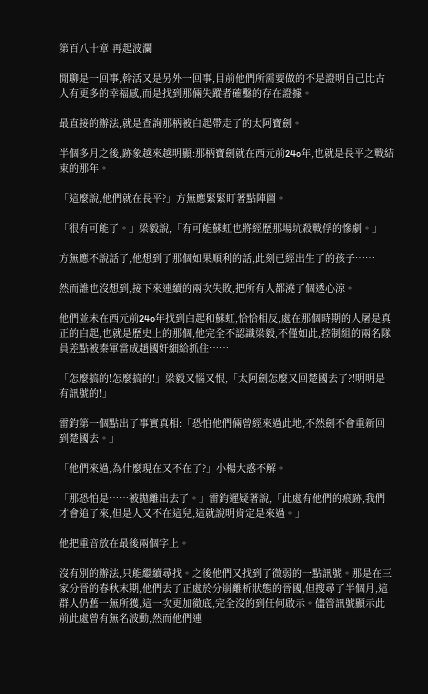第百八十章 再起波瀾

閒聊是一回事,幹活又是另外一回事,目前他們所需要做的不是證明自己比古人有更多的幸福感,而是找到那倆失蹤者確鑿的存在證據。

最直接的辦法,就是查詢那柄被白起帶走了的太阿寶劍。

半個多月之後,跡象越來越明顯:那柄寶劍就在西元前24o年,也就是長平之戰結束的那年。

「這麼說,他們就在長平?」方無應緊緊盯著點陣圖。

「很有可能了。」梁毅說,「有可能蘇虹也將經歷那場坑殺戰俘的慘劇。」

方無應不說話了,他想到了那個如果順利的話,此刻已經出生了的孩子……

然而誰也沒想到,接下來連續的兩次失敗,把所有人都澆了個透心涼。

他們並未在西元前24o年找到白起和蘇虹,恰恰相反,處在那個時期的人屠是真正的白起,也就是歷史上的那個,他完全不認識梁毅,不僅如此,控制組的兩名隊員差點被秦軍當成趙國奸細給抓住……

「怎麼搞的!怎麼搞的!」梁毅又惱又恨,「太阿劍怎麼又回楚國去了?!明明是有訊號的!」

雷鈞第一個點出了事實真相:「恐怕他們倆曾經來過此地,不然劍不會重新回到楚國去。」

「他們來過,為什麼現在又不在了?」小楊大惑不解。

「那恐怕是……被拋離出去了。」雷鈞遲疑著說,「此處有他們的痕跡,我們才會追了來,但是人又不在這兒,這就說明肯定是來過。」

他把重音放在最後兩個字上。

沒有別的辦法,只能繼續尋找。之後他們又找到了微弱的一點訊號。那是在三家分晉的春秋末期,他們去了正處於分崩離析狀態的晉國,但搜尋了半個月,這群人仍舊一無所獲,這一次更加徹底,完全沒的到任何啟示。儘管訊號顯示此前此處曾有無名波動,然而他們連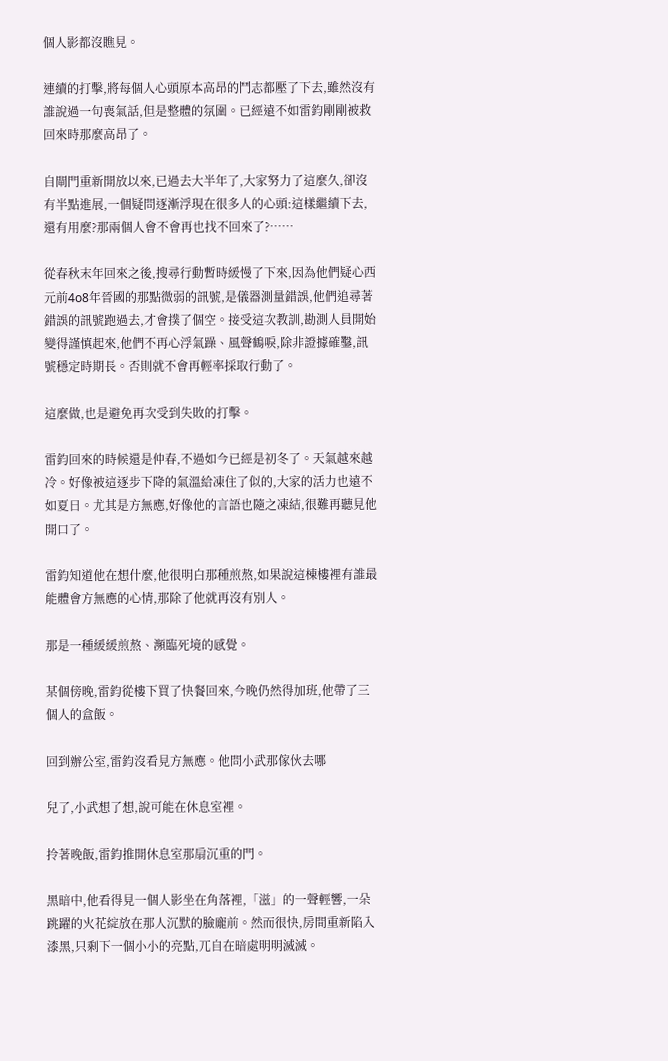個人影都沒瞧見。

連續的打擊,將每個人心頭原本高昂的鬥志都壓了下去,雖然沒有誰說過一句喪氣話,但是整體的氛圍。已經遠不如雷鈞剛剛被救回來時那麼高昂了。

自閘門重新開放以來,已過去大半年了,大家努力了這麼久,卻沒有半點進展,一個疑問逐漸浮現在很多人的心頭:這樣繼續下去,還有用麼?那兩個人會不會再也找不回來了?……

從春秋末年回來之後,搜尋行動暫時緩慢了下來,因為他們疑心西元前4o8年晉國的那點微弱的訊號,是儀器測量錯誤,他們追尋著錯誤的訊號跑過去,才會撲了個空。接受這次教訓,勘測人員開始變得謹慎起來,他們不再心浮氣躁、風聲鶴唳,除非證據確鑿,訊號穩定時期長。否則就不會再輕率採取行動了。

這麼做,也是避免再次受到失敗的打擊。

雷鈞回來的時候還是仲春,不過如今已經是初冬了。天氣越來越冷。好像被這逐步下降的氣溫給凍住了似的,大家的活力也遠不如夏日。尤其是方無應,好像他的言語也隨之凍結,很難再聽見他開口了。

雷鈞知道他在想什麼,他很明白那種煎熬,如果說這棟樓裡有誰最能體會方無應的心情,那除了他就再沒有別人。

那是一種緩緩煎熬、瀕臨死境的感覺。

某個傍晚,雷鈞從樓下買了快餐回來,今晚仍然得加班,他帶了三個人的盒飯。

回到辦公室,雷鈞沒看見方無應。他問小武那傢伙去哪

兒了,小武想了想,說可能在休息室裡。

拎著晚飯,雷鈞推開休息室那扇沉重的門。

黑暗中,他看得見一個人影坐在角落裡,「滋」的一聲輕響,一朵跳躍的火花綻放在那人沉默的臉龐前。然而很快,房間重新陷入漆黑,只剩下一個小小的亮點,兀自在暗處明明滅滅。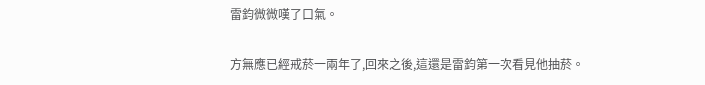雷鈞微微嘆了口氣。

方無應已經戒菸一兩年了,回來之後,這還是雷鈞第一次看見他抽菸。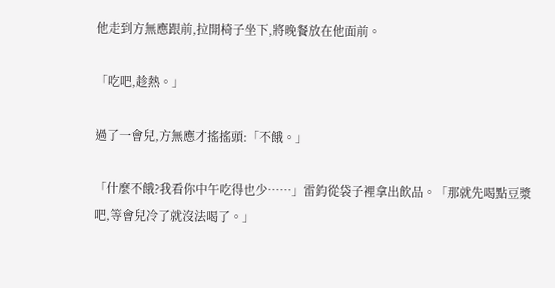他走到方無應跟前,拉開椅子坐下,將晚餐放在他面前。

「吃吧,趁熱。」

過了一會兒,方無應才搖搖頭:「不餓。」

「什麼不餓?我看你中午吃得也少……」雷鈞從袋子裡拿出飲品。「那就先喝點豆漿吧,等會兒冷了就沒法喝了。」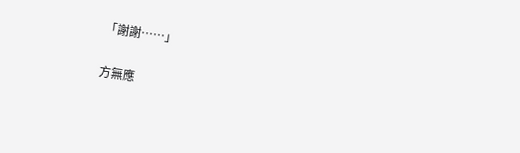「謝謝……」

方無應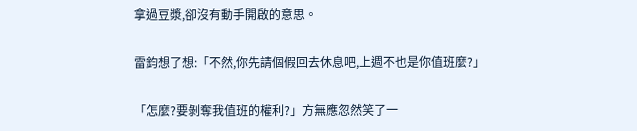拿過豆漿,卻沒有動手開啟的意思。

雷鈞想了想:「不然,你先請個假回去休息吧,上週不也是你值班麼?」

「怎麼?要剝奪我值班的權利?」方無應忽然笑了一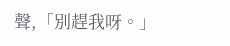聲,「別趕我呀。」